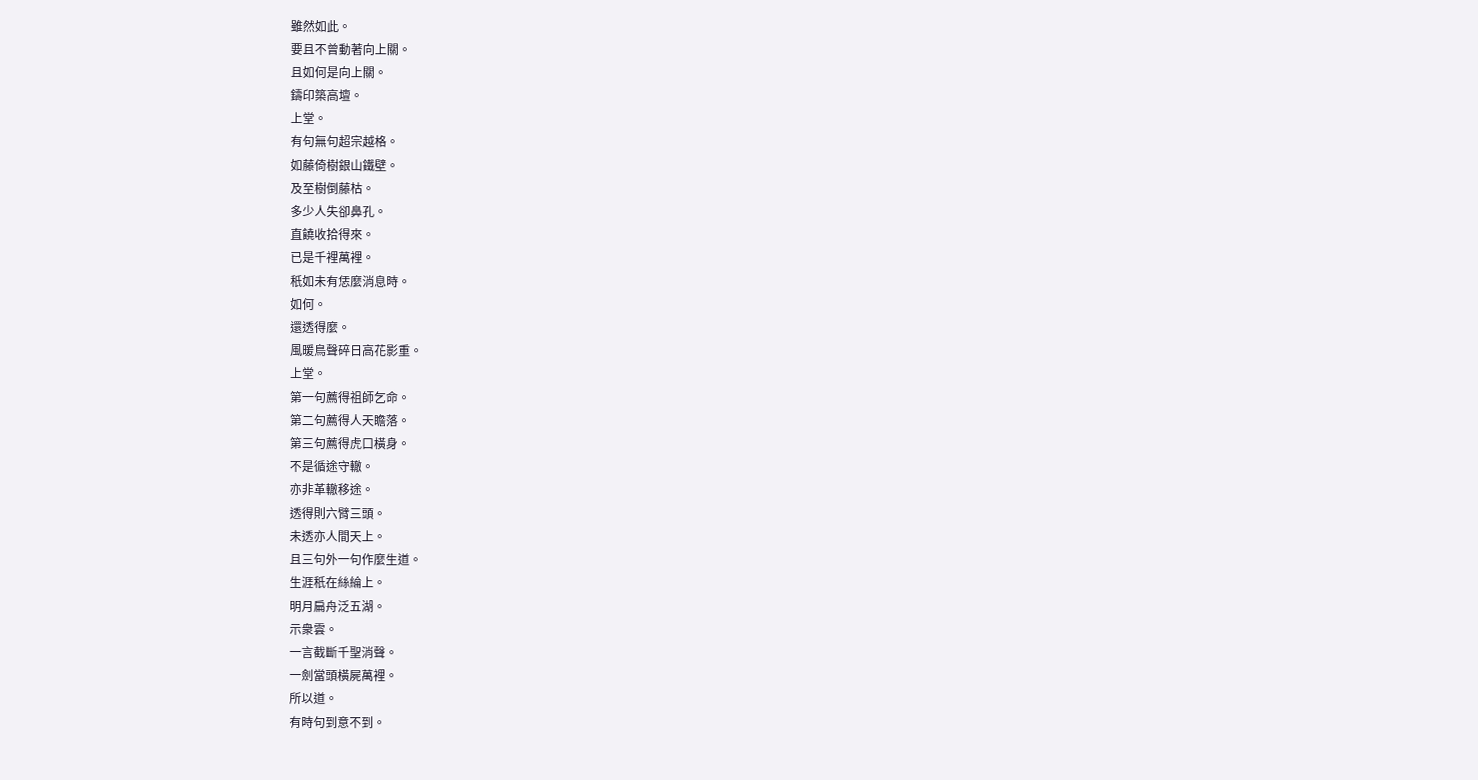雖然如此。
要且不曾動著向上關。
且如何是向上關。
鑄印築高壇。
上堂。
有句無句超宗越格。
如藤倚樹銀山鐵壁。
及至樹倒藤枯。
多少人失卻鼻孔。
直饒收拾得來。
已是千裡萬裡。
秖如未有恁麼消息時。
如何。
還透得麼。
風暖鳥聲碎日高花影重。
上堂。
第一句薦得祖師乞命。
第二句薦得人天瞻落。
第三句薦得虎口橫身。
不是循途守轍。
亦非革轍移途。
透得則六臂三頭。
未透亦人間天上。
且三句外一句作麼生道。
生涯秖在絲綸上。
明月扁舟泛五湖。
示衆雲。
一言截斷千聖消聲。
一劍當頭橫屍萬裡。
所以道。
有時句到意不到。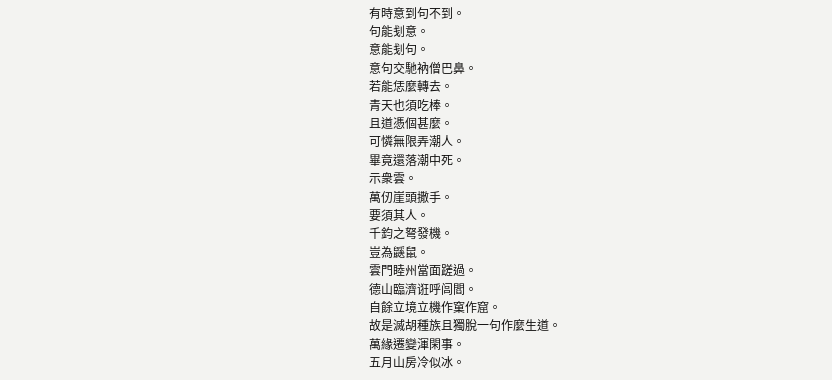有時意到句不到。
句能刬意。
意能刬句。
意句交馳衲僧巴鼻。
若能恁麼轉去。
青天也須吃棒。
且道憑個甚麼。
可憐無限弄潮人。
畢竟還落潮中死。
示衆雲。
萬仞崖頭撒手。
要須其人。
千鈞之弩發機。
豈為鼷鼠。
雲門睦州當面蹉過。
德山臨濟诳呼闾閻。
自餘立境立機作窠作窟。
故是滅胡種族且獨脫一句作麼生道。
萬緣遷變渾閑事。
五月山房冷似冰。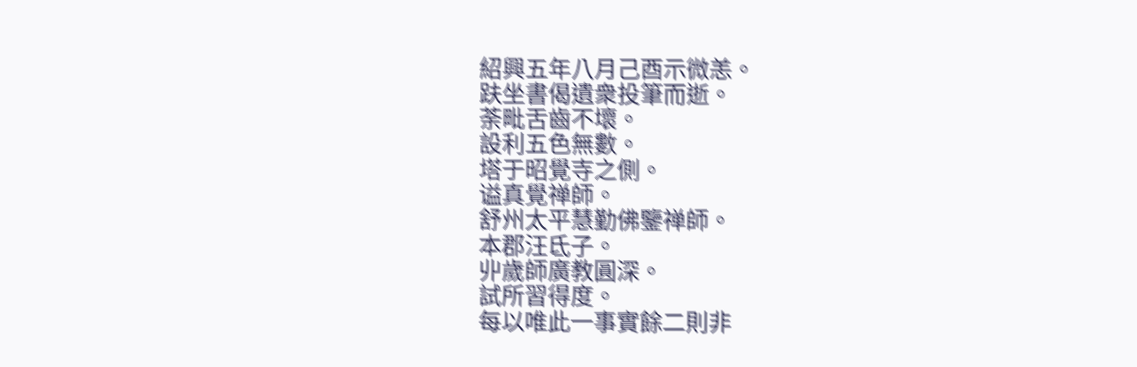紹興五年八月己酉示微恙。
趺坐書偈遺衆投筆而逝。
荼毗舌齒不壞。
設利五色無數。
塔于昭覺寺之側。
谥真覺禅師。
舒州太平慧勤佛鑒禅師。
本郡汪氐子。
丱歲師廣教圓深。
試所習得度。
每以唯此一事實餘二則非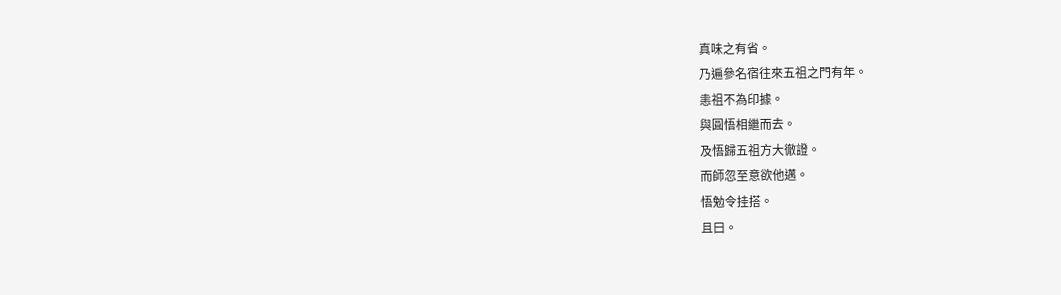真味之有省。
乃遍參名宿往來五祖之門有年。
恚祖不為印據。
與圓悟相繼而去。
及悟歸五祖方大徹證。
而師忽至意欲他邁。
悟勉令挂搭。
且曰。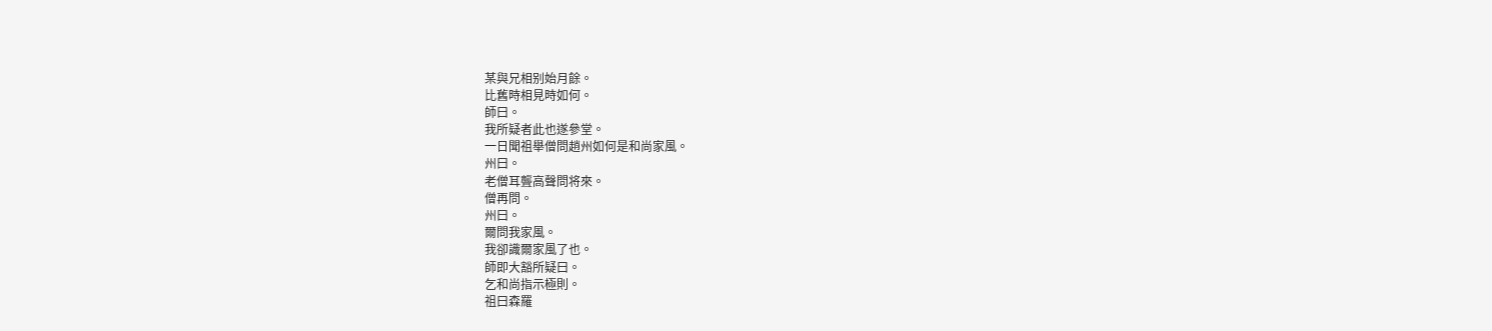某與兄相别始月餘。
比舊時相見時如何。
師曰。
我所疑者此也遂參堂。
一日聞祖舉僧問趙州如何是和尚家風。
州曰。
老僧耳聾高聲問将來。
僧再問。
州曰。
爾問我家風。
我卻識爾家風了也。
師即大豁所疑曰。
乞和尚指示極則。
祖曰森羅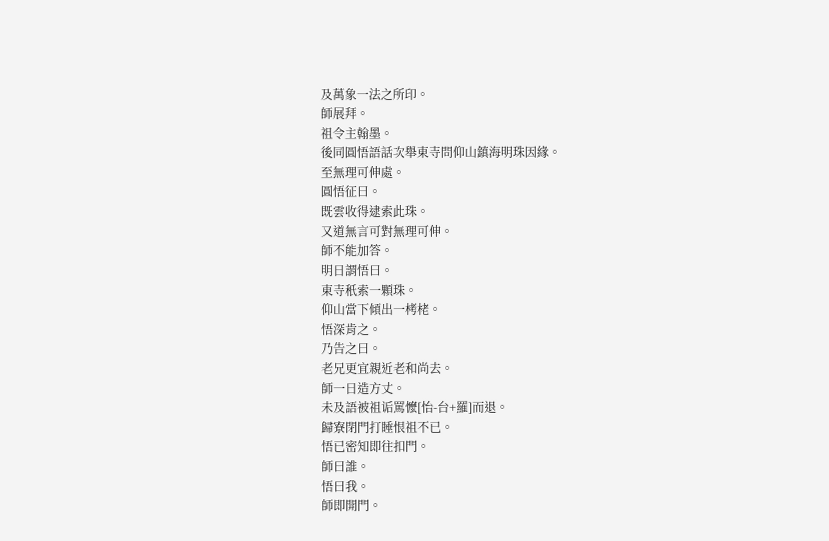及萬象一法之所印。
師展拜。
祖令主翰墨。
後同圓悟語話次舉東寺問仰山鎮海明珠因緣。
至無理可伸處。
圓悟征曰。
既雲收得逮索此珠。
又道無言可對無理可伸。
師不能加答。
明日謂悟曰。
東寺秖索一顆珠。
仰山當下傾出一栲栳。
悟深肯之。
乃告之曰。
老兄更宜親近老和尚去。
師一日造方丈。
未及語被祖诟罵懡[怡-台+羅]而退。
歸寮閉門打睡恨祖不已。
悟已密知即往扣門。
師曰誰。
悟曰我。
師即開門。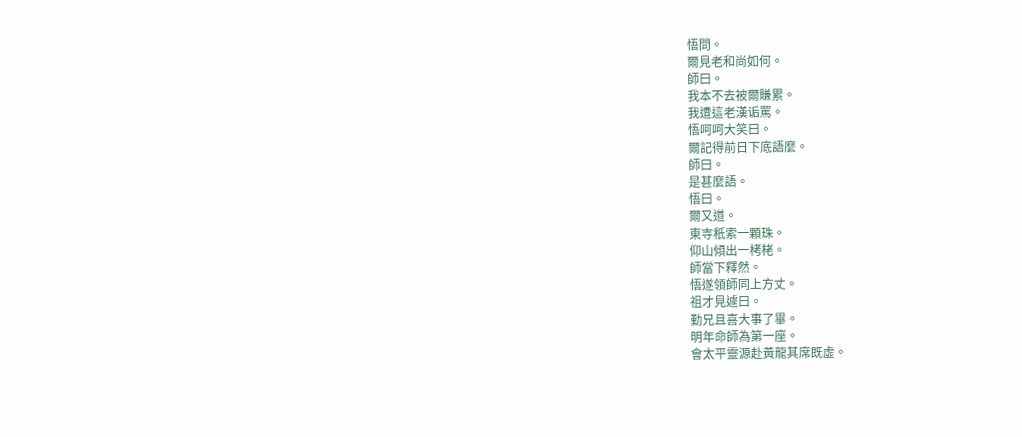悟問。
爾見老和尚如何。
師曰。
我本不去被爾賺累。
我遭這老漢诟罵。
悟呵呵大笑曰。
爾記得前日下底語麼。
師曰。
是甚麼語。
悟曰。
爾又道。
東寺秖索一顆珠。
仰山傾出一栲栳。
師當下釋然。
悟遂領師同上方丈。
祖才見遽曰。
勤兄且喜大事了畢。
明年命師為第一座。
會太平靈源赴黃龍其席既虛。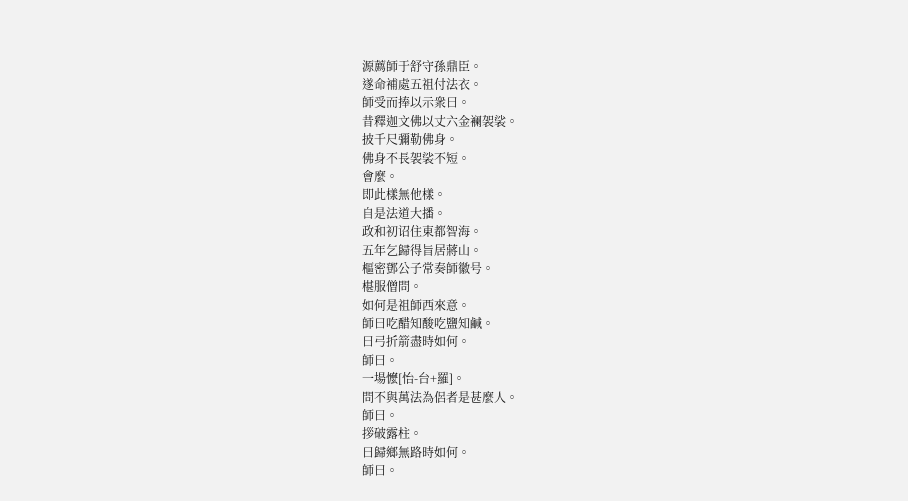源薦師于舒守孫鼎臣。
遂命補處五祖付法衣。
師受而捧以示衆曰。
昔釋迦文佛以丈六金襕袈裟。
披千尺彌勒佛身。
佛身不長袈裟不短。
會麼。
即此樣無他樣。
自是法道大播。
政和初诏住東都智海。
五年乞歸得旨居蔣山。
樞密鄧公子常奏師徽号。
椹服僧問。
如何是祖師西來意。
師曰吃醋知酸吃鹽知鹹。
曰弓折箭盡時如何。
師曰。
一場懡[怡-台+羅]。
問不與萬法為侶者是甚麼人。
師曰。
拶破露柱。
曰歸鄉無路時如何。
師曰。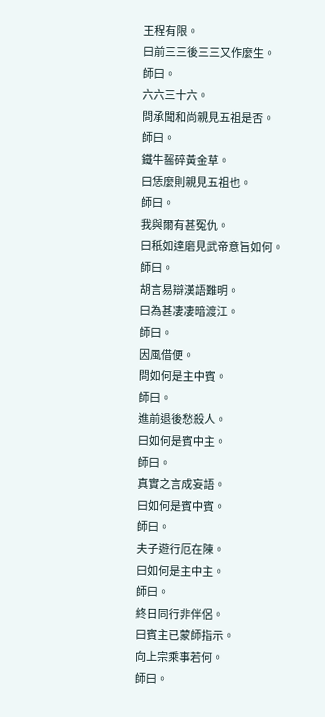王程有限。
曰前三三後三三又作麼生。
師曰。
六六三十六。
問承聞和尚親見五祖是否。
師曰。
鐵牛齧碎黃金草。
曰恁麼則親見五祖也。
師曰。
我與爾有甚冤仇。
曰秖如達磨見武帝意旨如何。
師曰。
胡言易辯漢語難明。
曰為甚凄凄暗渡江。
師曰。
因風借便。
問如何是主中賓。
師曰。
進前退後愁殺人。
曰如何是賓中主。
師曰。
真實之言成妄語。
曰如何是賓中賓。
師曰。
夫子遊行厄在陳。
曰如何是主中主。
師曰。
終日同行非伴侶。
曰賓主已蒙師指示。
向上宗乘事若何。
師曰。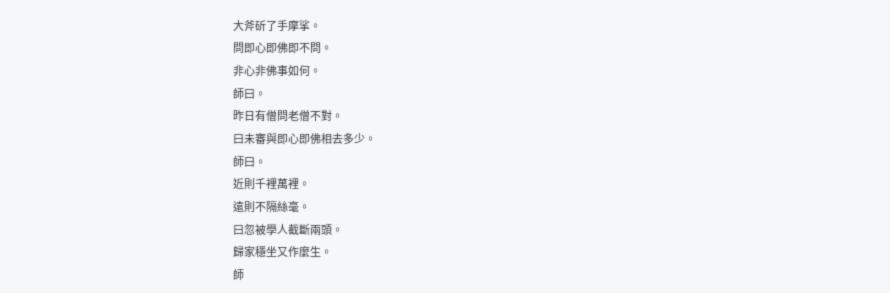大斧斫了手摩挲。
問即心即佛即不問。
非心非佛事如何。
師曰。
昨日有僧問老僧不對。
曰未審與即心即佛相去多少。
師曰。
近則千裡萬裡。
遠則不隔絲毫。
曰忽被學人截斷兩頭。
歸家穩坐又作麼生。
師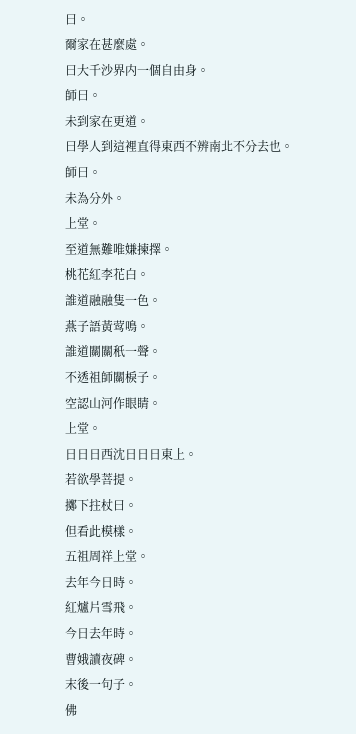曰。
爾家在甚麼處。
曰大千沙界内一個自由身。
師曰。
未到家在更道。
曰學人到這裡直得東西不辨南北不分去也。
師曰。
未為分外。
上堂。
至道無難唯嫌揀擇。
桃花紅李花白。
誰道融融隻一色。
燕子語黃莺鳴。
誰道關關秖一聲。
不透祖師關棙子。
空認山河作眼睛。
上堂。
日日日西沈日日日東上。
若欲學菩提。
擲下拄杖曰。
但看此模樣。
五祖周祥上堂。
去年今日時。
紅爐片雪飛。
今日去年時。
曹娥讀夜碑。
末後一句子。
佛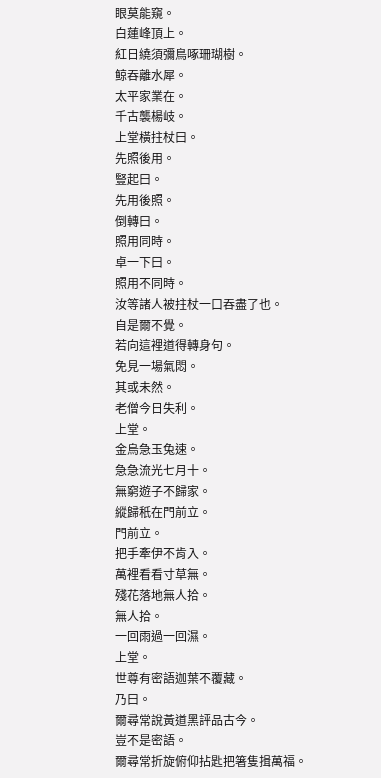眼莫能窺。
白蓮峰頂上。
紅日繞須彌鳥啄珊瑚樹。
鲸吞離水犀。
太平家業在。
千古襲楊岐。
上堂橫拄杖曰。
先照後用。
豎起曰。
先用後照。
倒轉曰。
照用同時。
卓一下曰。
照用不同時。
汝等諸人被拄杖一口吞盡了也。
自是爾不覺。
若向這裡道得轉身句。
免見一場氣悶。
其或未然。
老僧今日失利。
上堂。
金烏急玉兔速。
急急流光七月十。
無窮遊子不歸家。
縱歸秖在門前立。
門前立。
把手牽伊不肯入。
萬裡看看寸草無。
殘花落地無人拾。
無人拾。
一回雨過一回濕。
上堂。
世尊有密語迦葉不覆藏。
乃曰。
爾尋常說黃道黑評品古今。
豈不是密語。
爾尋常折旋俯仰拈匙把箸隻揖萬福。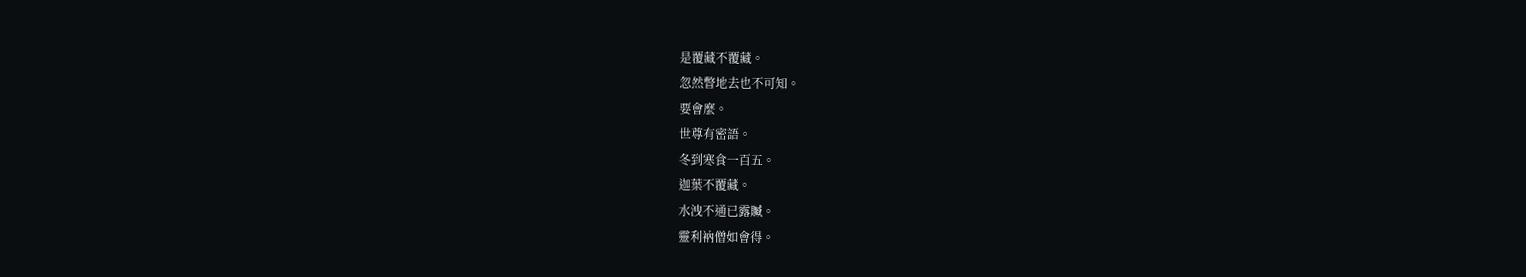是覆藏不覆藏。
忽然瞥地去也不可知。
要會麼。
世尊有密語。
冬到寒食一百五。
迦葉不覆藏。
水洩不通已露贓。
靈利衲僧如會得。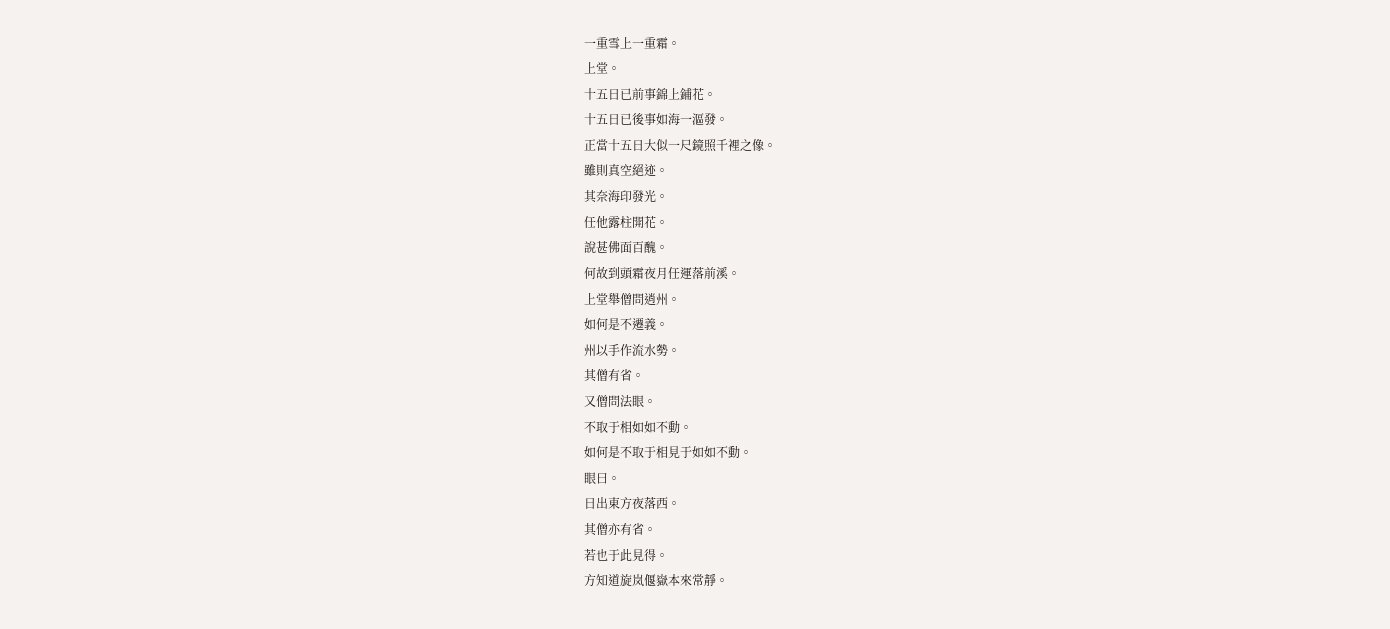一重雪上一重霜。
上堂。
十五日已前事錦上鋪花。
十五日已後事如海一漚發。
正當十五日大似一尺鏡照千裡之像。
雖則真空絕迹。
其奈海印發光。
任他露柱開花。
說甚佛面百醜。
何故到頭霜夜月任運落前溪。
上堂舉僧問逍州。
如何是不遷義。
州以手作流水勢。
其僧有省。
又僧問法眼。
不取于相如如不動。
如何是不取于相見于如如不動。
眼曰。
日出東方夜落西。
其僧亦有省。
若也于此見得。
方知道旋岚偃嶽本來常靜。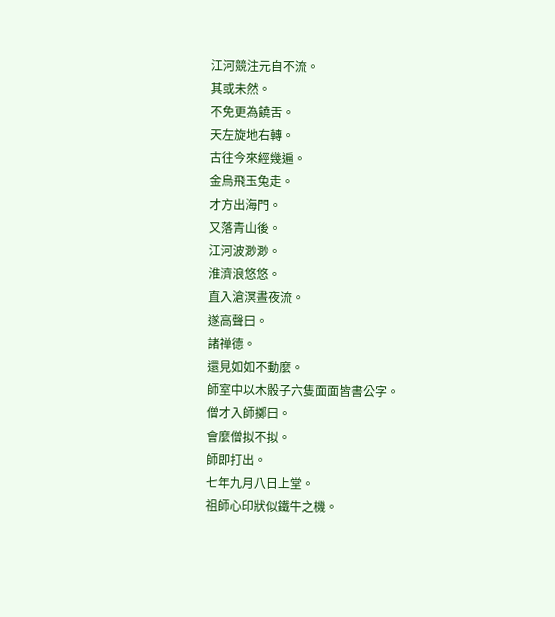江河競注元自不流。
其或未然。
不免更為饒舌。
天左旋地右轉。
古往今來經幾遍。
金烏飛玉兔走。
才方出海門。
又落青山後。
江河波渺渺。
淮濟浪悠悠。
直入滄溟晝夜流。
遂高聲曰。
諸禅德。
還見如如不動麼。
師室中以木骰子六隻面面皆書公字。
僧才入師擲曰。
會麼僧拟不拟。
師即打出。
七年九月八日上堂。
祖師心印狀似鐵牛之機。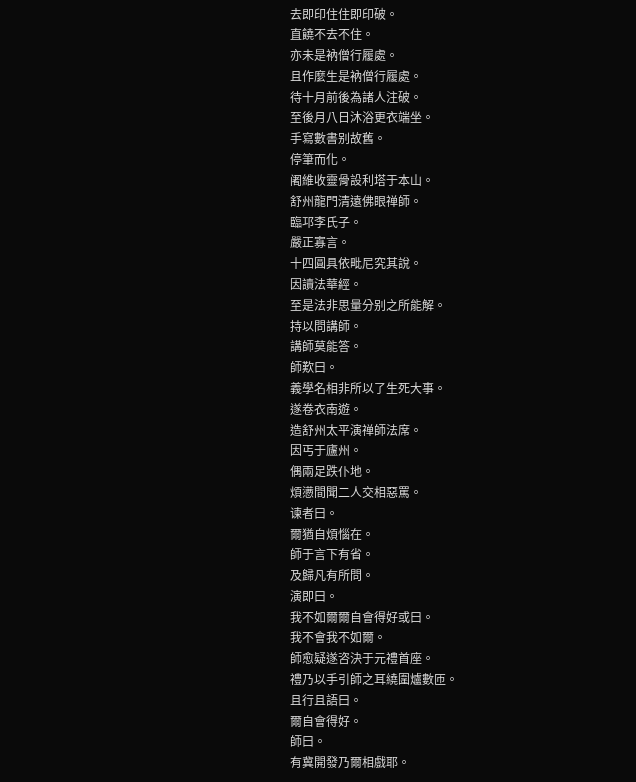去即印住住即印破。
直饒不去不住。
亦未是衲僧行履處。
且作麼生是衲僧行履處。
待十月前後為諸人注破。
至後月八日沐浴更衣端坐。
手寫數書别故舊。
停筆而化。
阇維收靈骨設利塔于本山。
舒州龍門清遠佛眼禅師。
臨邛李氏子。
嚴正寡言。
十四圓具依毗尼究其說。
因讀法華經。
至是法非思量分别之所能解。
持以問講師。
講師莫能答。
師歎曰。
義學名相非所以了生死大事。
遂卷衣南遊。
造舒州太平演禅師法席。
因丐于廬州。
偶兩足跌仆地。
煩懑間聞二人交相惡罵。
谏者曰。
爾猶自煩惱在。
師于言下有省。
及歸凡有所問。
演即曰。
我不如爾爾自會得好或曰。
我不會我不如爾。
師愈疑遂咨決于元禮首座。
禮乃以手引師之耳繞圍爐數匝。
且行且語曰。
爾自會得好。
師曰。
有冀開發乃爾相戲耶。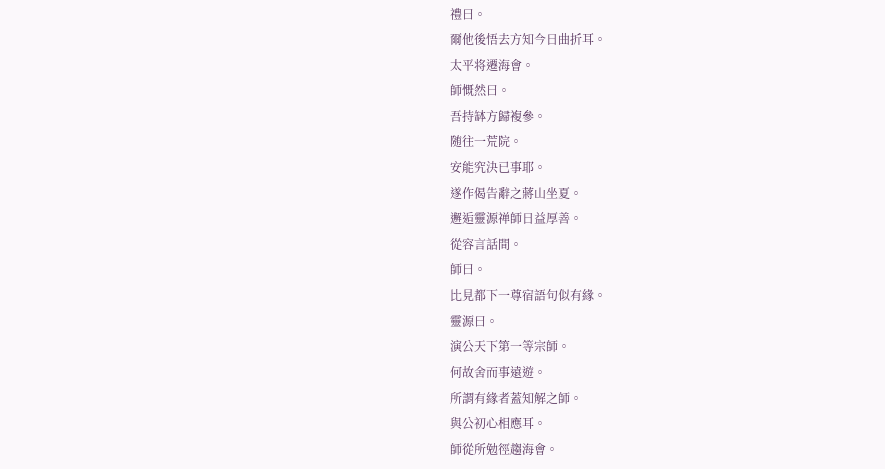禮曰。
爾他後悟去方知今日曲折耳。
太平将遷海會。
師慨然曰。
吾持缽方歸複參。
随往一荒院。
安能究決已事耶。
遂作偈告辭之蔣山坐夏。
邂逅靈源禅師日益厚善。
從容言話間。
師曰。
比見都下一尊宿語句似有緣。
靈源曰。
演公天下第一等宗師。
何故舍而事遠遊。
所謂有緣者蓋知解之師。
與公初心相應耳。
師從所勉徑趨海會。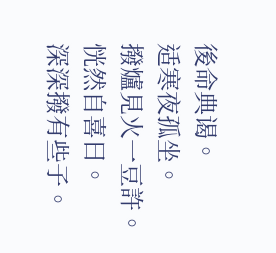後命典谒。
适寒夜孤坐。
撥爐見火一豆許。
恍然自喜曰。
深深撥有些子。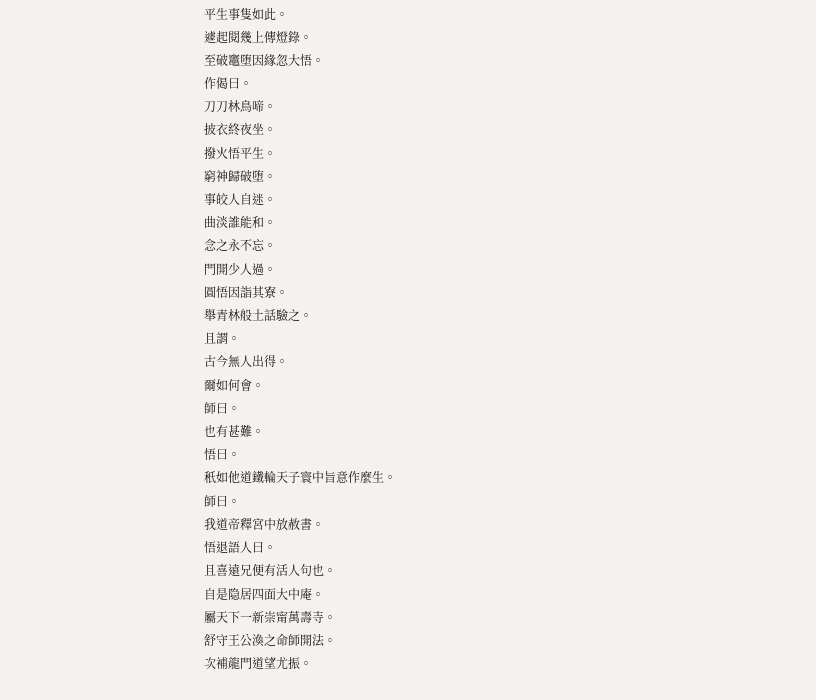平生事隻如此。
遽起閱幾上傳燈錄。
至破竈堕因緣忽大悟。
作偈曰。
刀刀林鳥啼。
披衣終夜坐。
撥火悟平生。
窮神歸破堕。
事皎人自迷。
曲淡誰能和。
念之永不忘。
門開少人過。
圓悟因詣其寮。
舉青林般土話驗之。
且謂。
古今無人出得。
爾如何會。
師曰。
也有甚難。
悟曰。
秖如他道鐵輪天子寰中旨意作麼生。
師曰。
我道帝釋宮中放赦書。
悟退語人曰。
且喜遠兄便有活人句也。
自是隐居四面大中庵。
屬天下一新崇甯萬壽寺。
舒守王公渙之命師開法。
次補龍門道望尤振。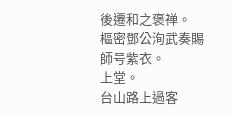後遷和之褒禅。
樞密鄧公洵武奏賜師号紫衣。
上堂。
台山路上過客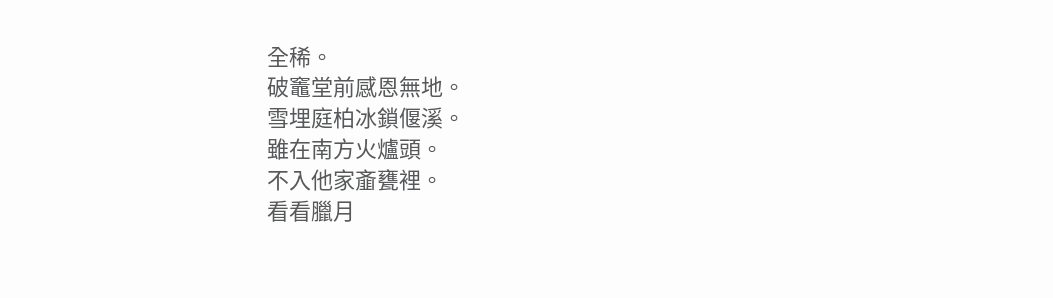全稀。
破竈堂前感恩無地。
雪埋庭柏冰鎖偃溪。
雖在南方火爐頭。
不入他家齑甕裡。
看看臘月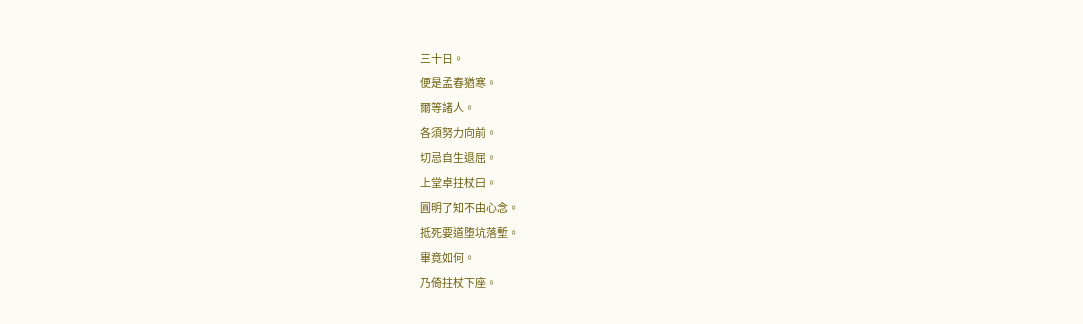三十日。
便是孟春猶寒。
爾等諸人。
各須努力向前。
切忌自生退屈。
上堂卓拄杖曰。
圓明了知不由心念。
抵死要道堕坑落塹。
畢竟如何。
乃倚拄杖下座。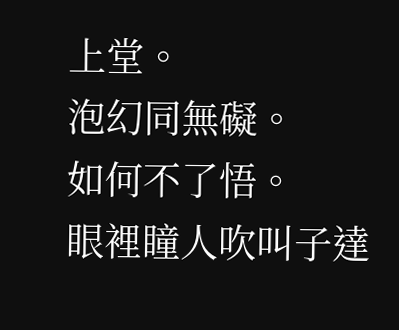上堂。
泡幻同無礙。
如何不了悟。
眼裡瞳人吹叫子達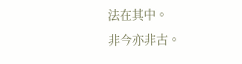法在其中。
非今亦非古。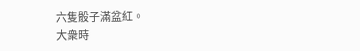六隻骰子滿盆紅。
大衆時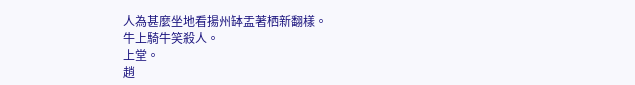人為甚麼坐地看揚州缽盂著栖新翻樣。
牛上騎牛笑殺人。
上堂。
趙